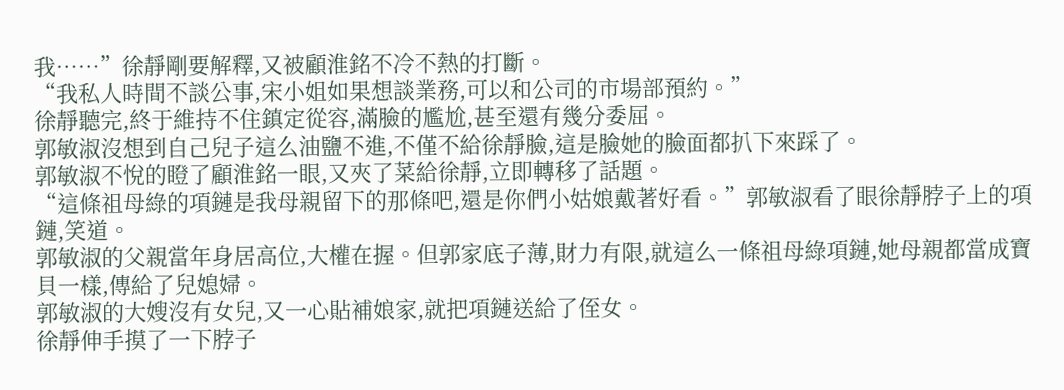我……”徐靜剛要解釋,又被顧淮銘不冷不熱的打斷。
“我私人時間不談公事,宋小姐如果想談業務,可以和公司的市場部預約。”
徐靜聽完,終于維持不住鎮定從容,滿臉的尷尬,甚至還有幾分委屈。
郭敏淑沒想到自己兒子這么油鹽不進,不僅不給徐靜臉,這是臉她的臉面都扒下來踩了。
郭敏淑不悅的瞪了顧淮銘一眼,又夾了菜給徐靜,立即轉移了話題。
“這條祖母綠的項鏈是我母親留下的那條吧,還是你們小姑娘戴著好看。”郭敏淑看了眼徐靜脖子上的項鏈,笑道。
郭敏淑的父親當年身居高位,大權在握。但郭家底子薄,財力有限,就這么一條祖母綠項鏈,她母親都當成寶貝一樣,傳給了兒媳婦。
郭敏淑的大嫂沒有女兒,又一心貼補娘家,就把項鏈送給了侄女。
徐靜伸手摸了一下脖子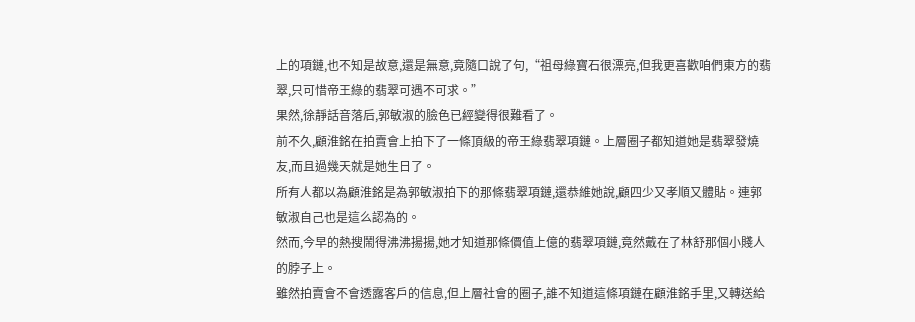上的項鏈,也不知是故意,還是無意,竟隨口說了句,“祖母綠寶石很漂亮,但我更喜歡咱們東方的翡翠,只可惜帝王綠的翡翠可遇不可求。”
果然,徐靜話音落后,郭敏淑的臉色已經變得很難看了。
前不久,顧淮銘在拍賣會上拍下了一條頂級的帝王綠翡翠項鏈。上層圈子都知道她是翡翠發燒友,而且過幾天就是她生日了。
所有人都以為顧淮銘是為郭敏淑拍下的那條翡翠項鏈,還恭維她說,顧四少又孝順又體貼。連郭敏淑自己也是這么認為的。
然而,今早的熱搜鬧得沸沸揚揚,她才知道那條價值上億的翡翠項鏈,竟然戴在了林舒那個小賤人的脖子上。
雖然拍賣會不會透露客戶的信息,但上層社會的圈子,誰不知道這條項鏈在顧淮銘手里,又轉送給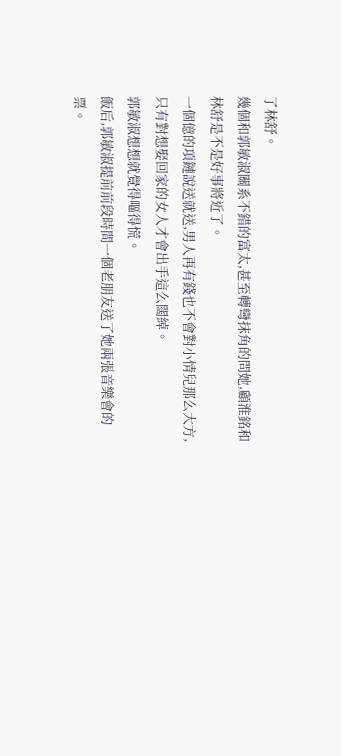了林舒。
幾個和郭敏淑關系不錯的富太,甚至轉彎抹角的問她,顧淮銘和林舒是不是好事將近了。
一個億的項鏈說送就送,男人再有錢也不會對小情兒那么大方,只有對想娶回家的女人才會出手這么闊綽。
郭敏淑想想就覺得嘔得慌。
飯后,郭敏淑提前前段時間一個老朋友送了她兩張音樂會的票。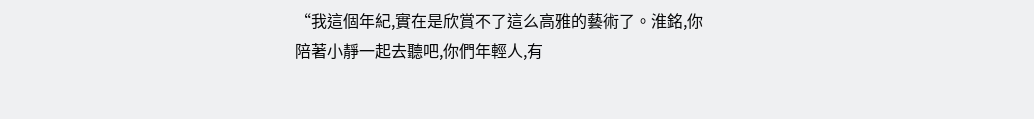“我這個年紀,實在是欣賞不了這么高雅的藝術了。淮銘,你陪著小靜一起去聽吧,你們年輕人,有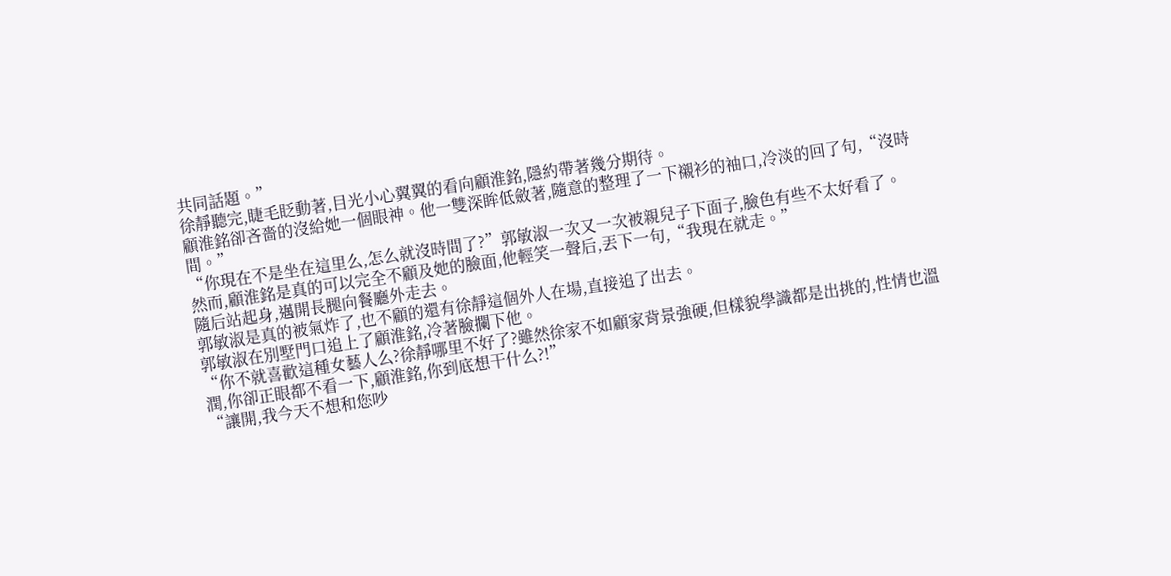共同話題。”
徐靜聽完,睫毛眨動著,目光小心翼翼的看向顧淮銘,隱約帶著幾分期待。
顧淮銘卻吝嗇的沒給她一個眼神。他一雙深眸低斂著,隨意的整理了一下襯衫的袖口,冷淡的回了句,“沒時間。”
“你現在不是坐在這里么,怎么就沒時間了?”郭敏淑一次又一次被親兒子下面子,臉色有些不太好看了。
然而,顧淮銘是真的可以完全不顧及她的臉面,他輕笑一聲后,丟下一句,“我現在就走。”
隨后站起身,邁開長腿向餐廳外走去。
郭敏淑是真的被氣炸了,也不顧的還有徐靜這個外人在場,直接追了出去。
郭敏淑在別墅門口追上了顧淮銘,冷著臉攔下他。
“你不就喜歡這種女藝人么?徐靜哪里不好了?雖然徐家不如顧家背景強硬,但樣貌學識都是出挑的,性情也溫潤,你卻正眼都不看一下,顧淮銘,你到底想干什么?!”
“讓開,我今天不想和您吵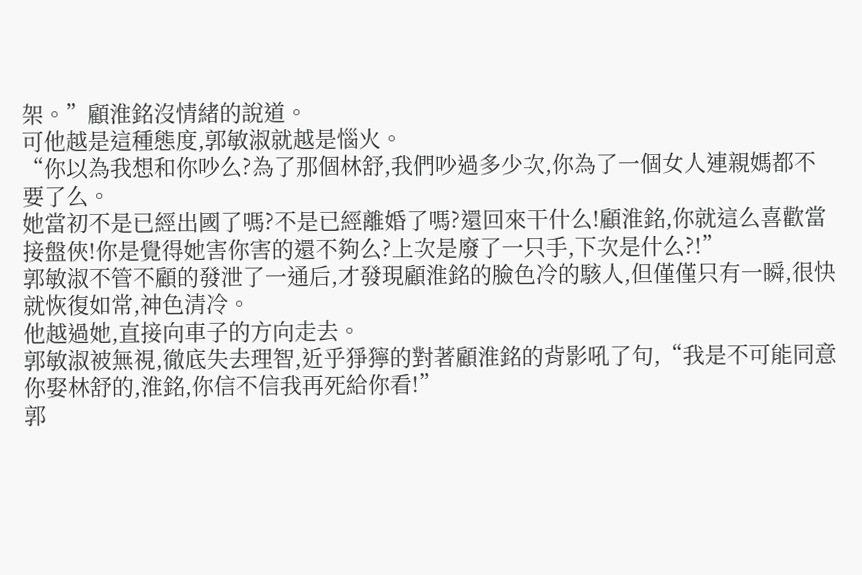架。”顧淮銘沒情緒的說道。
可他越是這種態度,郭敏淑就越是惱火。
“你以為我想和你吵么?為了那個林舒,我們吵過多少次,你為了一個女人連親媽都不要了么。
她當初不是已經出國了嗎?不是已經離婚了嗎?還回來干什么!顧淮銘,你就這么喜歡當接盤俠!你是覺得她害你害的還不夠么?上次是廢了一只手,下次是什么?!”
郭敏淑不管不顧的發泄了一通后,才發現顧淮銘的臉色冷的駭人,但僅僅只有一瞬,很快就恢復如常,神色清冷。
他越過她,直接向車子的方向走去。
郭敏淑被無視,徹底失去理智,近乎猙獰的對著顧淮銘的背影吼了句,“我是不可能同意你娶林舒的,淮銘,你信不信我再死給你看!”
郭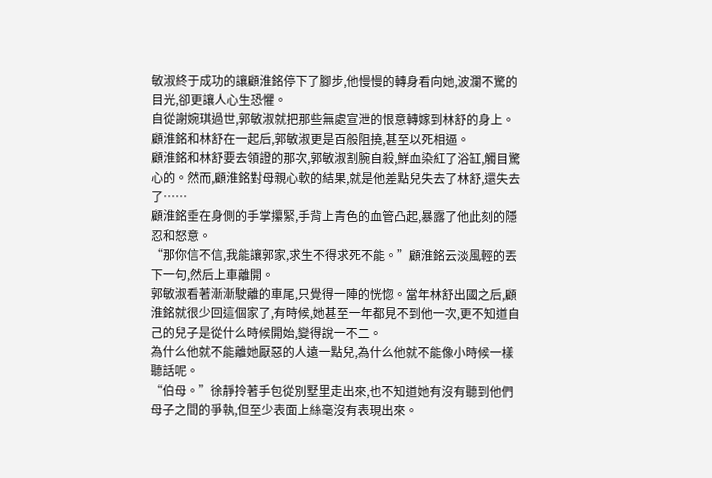敏淑終于成功的讓顧淮銘停下了腳步,他慢慢的轉身看向她,波瀾不驚的目光,卻更讓人心生恐懼。
自從謝婉琪過世,郭敏淑就把那些無處宣泄的恨意轉嫁到林舒的身上。顧淮銘和林舒在一起后,郭敏淑更是百般阻撓,甚至以死相逼。
顧淮銘和林舒要去領證的那次,郭敏淑割腕自殺,鮮血染紅了浴缸,觸目驚心的。然而,顧淮銘對母親心軟的結果,就是他差點兒失去了林舒,還失去了……
顧淮銘垂在身側的手掌攥緊,手背上青色的血管凸起,暴露了他此刻的隱忍和怒意。
“那你信不信,我能讓郭家,求生不得求死不能。”顧淮銘云淡風輕的丟下一句,然后上車離開。
郭敏淑看著漸漸駛離的車尾,只覺得一陣的恍惚。當年林舒出國之后,顧淮銘就很少回這個家了,有時候,她甚至一年都見不到他一次,更不知道自己的兒子是從什么時候開始,變得說一不二。
為什么他就不能離她厭惡的人遠一點兒,為什么他就不能像小時候一樣聽話呢。
“伯母。”徐靜拎著手包從別墅里走出來,也不知道她有沒有聽到他們母子之間的爭執,但至少表面上絲毫沒有表現出來。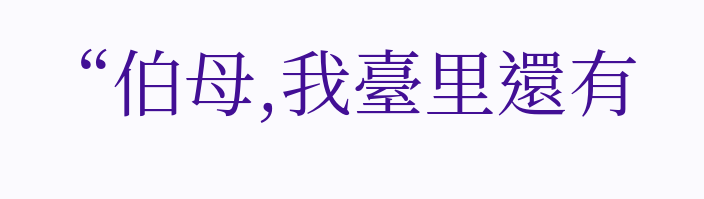“伯母,我臺里還有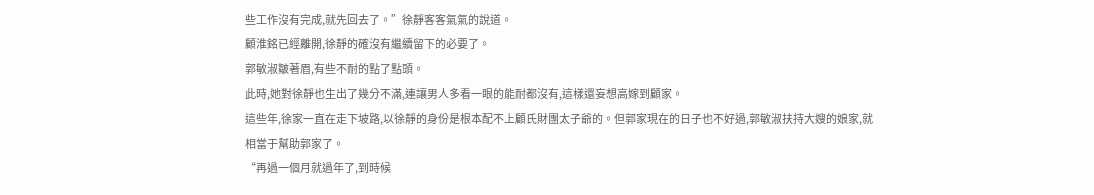些工作沒有完成,就先回去了。”徐靜客客氣氣的說道。
顧淮銘已經離開,徐靜的確沒有繼續留下的必要了。
郭敏淑皺著眉,有些不耐的點了點頭。
此時,她對徐靜也生出了幾分不滿,連讓男人多看一眼的能耐都沒有,這樣還妄想高嫁到顧家。
這些年,徐家一直在走下坡路,以徐靜的身份是根本配不上顧氏財團太子爺的。但郭家現在的日子也不好過,郭敏淑扶持大嫂的娘家,就相當于幫助郭家了。
“再過一個月就過年了,到時候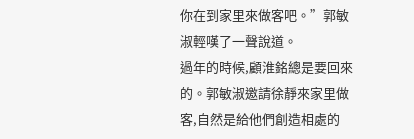你在到家里來做客吧。”郭敏淑輕嘆了一聲說道。
過年的時候,顧淮銘總是要回來的。郭敏淑邀請徐靜來家里做客,自然是給他們創造相處的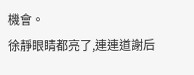機會。
徐靜眼睛都亮了,連連道謝后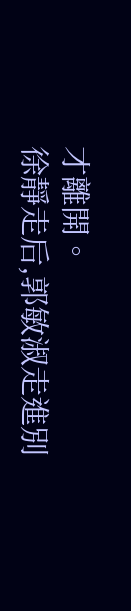才離開。
徐靜走后,郭敏淑走進別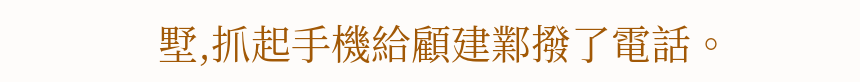墅,抓起手機給顧建鄴撥了電話。